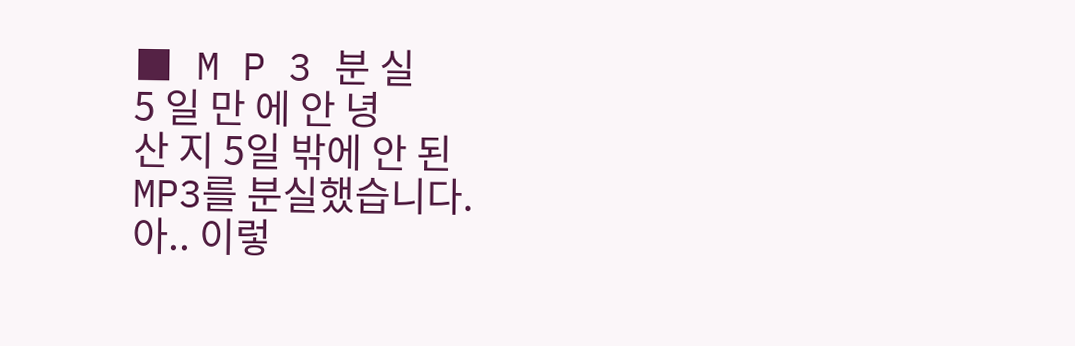■ M P 3 분 실
5 일 만 에 안 녕
산 지 5일 밖에 안 된
MP3를 분실했습니다.
아.. 이렇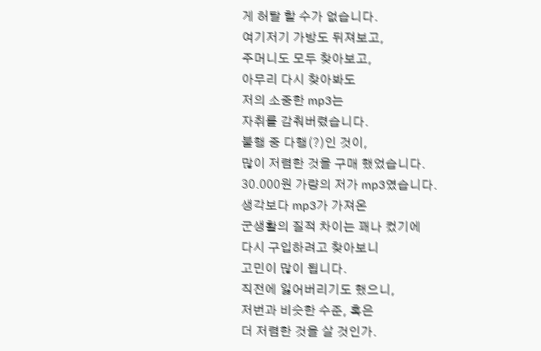게 허탈 할 수가 없습니다.
여기저기 가방도 뒤져보고,
주머니도 모두 찾아보고,
아무리 다시 찾아봐도
저의 소중한 mp3는
자취를 감춰버렸습니다.
불행 중 다행(?)인 것이,
많이 저렴한 것을 구매 했었습니다.
30.000원 가량의 저가 mp3였습니다.
생각보다 mp3가 가져온
군생활의 질적 차이는 꽤나 컸기에
다시 구입하려고 찾아보니
고민이 많이 됩니다.
직전에 잃어버리기도 했으니,
저번과 비슷한 수준, 혹은
더 저렴한 것을 살 것인가.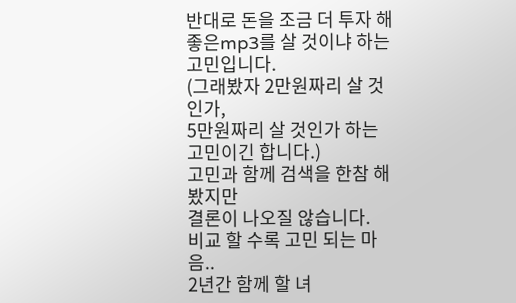반대로 돈을 조금 더 투자 해
좋은mp3를 살 것이냐 하는 고민입니다.
(그래봤자 2만원짜리 살 것인가,
5만원짜리 살 것인가 하는
고민이긴 합니다.)
고민과 함께 검색을 한참 해봤지만
결론이 나오질 않습니다.
비교 할 수록 고민 되는 마음..
2년간 함께 할 녀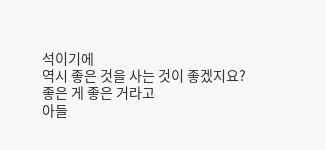석이기에
역시 좋은 것을 사는 것이 좋겠지요?
좋은 게 좋은 거라고
아들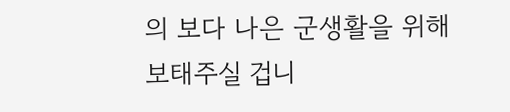의 보다 나은 군생활을 위해
보태주실 겁니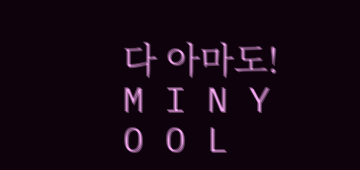다 아마도!
M I N Y O O L